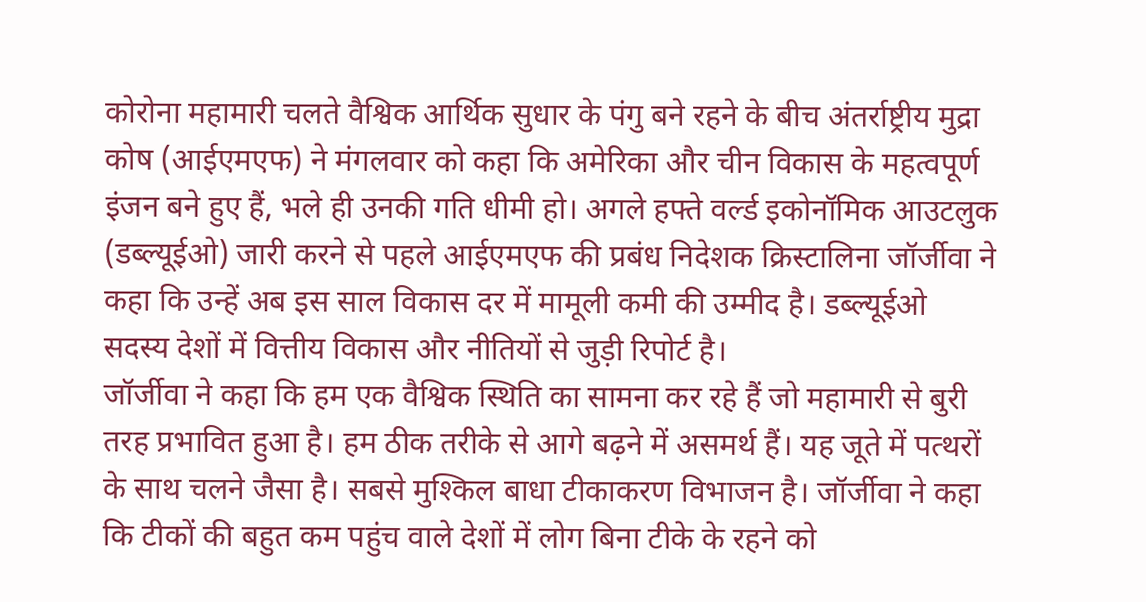कोरोना महामारी चलते वैश्विक आर्थिक सुधार के पंगु बने रहने के बीच अंतर्राष्ट्रीय मुद्रा कोष (आईएमएफ) ने मंगलवार को कहा कि अमेरिका और चीन विकास के महत्वपूर्ण इंजन बने हुए हैं, भले ही उनकी गति धीमी हो। अगले हफ्ते वर्ल्ड इकोनॉमिक आउटलुक (डब्ल्यूईओ) जारी करने से पहले आईएमएफ की प्रबंध निदेशक क्रिस्टालिना जॉर्जीवा ने कहा कि उन्हें अब इस साल विकास दर में मामूली कमी की उम्मीद है। डब्ल्यूईओ सदस्य देशों में वित्तीय विकास और नीतियों से जुड़ी रिपोर्ट है।
जॉर्जीवा ने कहा कि हम एक वैश्विक स्थिति का सामना कर रहे हैं जो महामारी से बुरी तरह प्रभावित हुआ है। हम ठीक तरीके से आगे बढ़ने में असमर्थ हैं। यह जूते में पत्थरों के साथ चलने जैसा है। सबसे मुश्किल बाधा टीकाकरण विभाजन है। जॉर्जीवा ने कहा कि टीकों की बहुत कम पहुंच वाले देशों में लोग बिना टीके के रहने को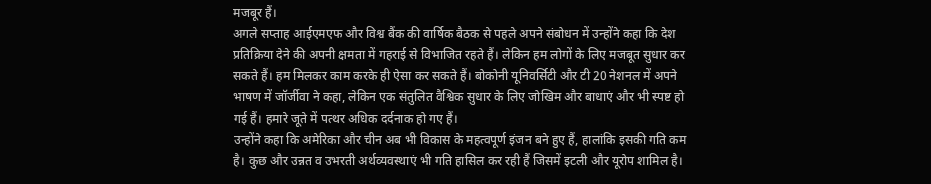मजबूर हैं।
अगले सप्ताह आईएमएफ और विश्व बैंक की वार्षिक बैठक से पहले अपने संबोधन में उन्होंने कहा कि देश प्रतिक्रिया देने की अपनी क्षमता में गहराई से विभाजित रहते हैं। लेकिन हम लोगों के लिए मजबूत सुधार कर सकते हैं। हम मिलकर काम करके ही ऐसा कर सकते हैं। बोकोनी यूनिवर्सिटी और टी 20 नेशनल में अपने भाषण में जॉर्जीवा ने कहा, लेकिन एक संतुलित वैश्विक सुधार के लिए जोखिम और बाधाएं और भी स्पष्ट हो गई हैं। हमारे जूते में पत्थर अधिक दर्दनाक हो गए हैं।
उन्होंने कहा कि अमेरिका और चीन अब भी विकास के महत्वपूर्ण इंजन बने हुए हैं, हालांकि इसकी गति कम है। कुछ और उन्नत व उभरती अर्थव्यवस्थाएं भी गति हासिल कर रही हैं जिसमें इटली और यूरोप शामिल है।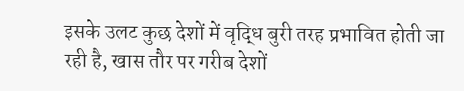इसके उलट कुछ देशों में वृद्धि बुरी तरह प्रभावित होती जा रही है, खास तौर पर गरीब देशों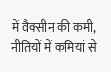में वैक्सीन की कमी, नीतियों में कमियां से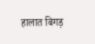हालात बिगड़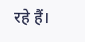रहे हैं।